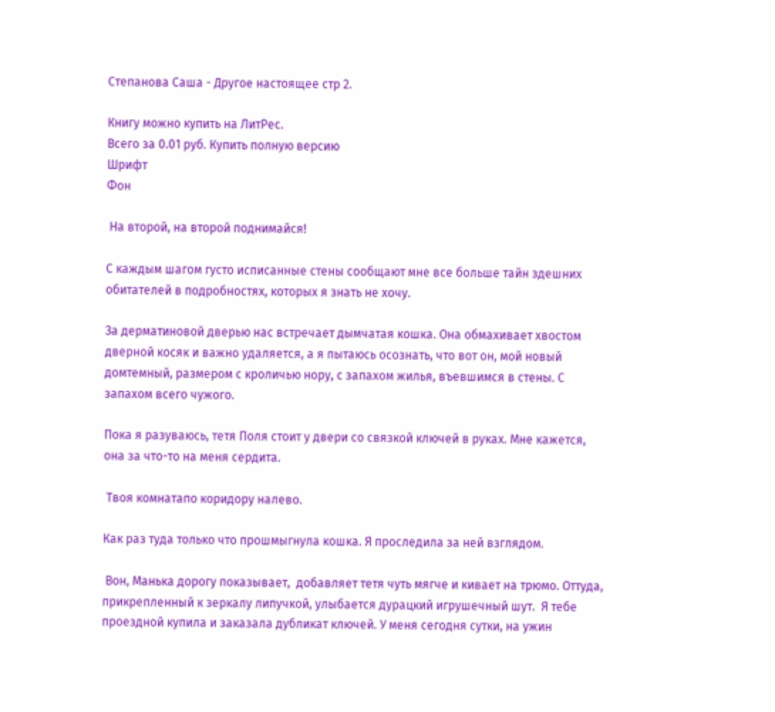Степанова Саша - Другое настоящее стр 2.

Книгу можно купить на ЛитРес.
Всего за 0.01 руб. Купить полную версию
Шрифт
Фон

 На второй, на второй поднимайся!

С каждым шагом густо исписанные стены сообщают мне все больше тайн здешних обитателей в подробностях, которых я знать не хочу.

За дерматиновой дверью нас встречает дымчатая кошка. Она обмахивает хвостом дверной косяк и важно удаляется, а я пытаюсь осознать, что вот он, мой новый домтемный, размером с кроличью нору, с запахом жилья, въевшимся в стены. С запахом всего чужого.

Пока я разуваюсь, тетя Поля стоит у двери со связкой ключей в руках. Мне кажется, она за что-то на меня сердита.

 Твоя комнатапо коридору налево.

Как раз туда только что прошмыгнула кошка. Я проследила за ней взглядом.

 Вон, Манька дорогу показывает,  добавляет тетя чуть мягче и кивает на трюмо. Оттуда, прикрепленный к зеркалу липучкой, улыбается дурацкий игрушечный шут.  Я тебе проездной купила и заказала дубликат ключей. У меня сегодня сутки, на ужин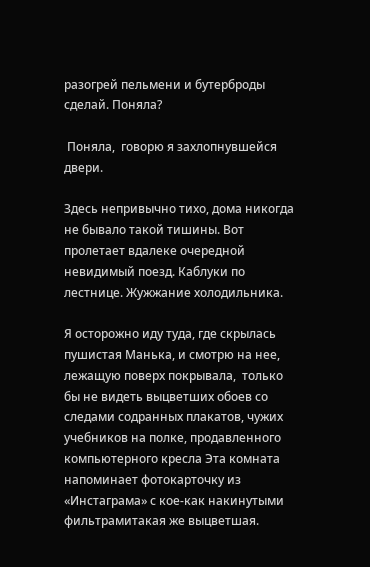разогрей пельмени и бутерброды сделай. Поняла?

 Поняла,  говорю я захлопнувшейся двери.

Здесь непривычно тихо, дома никогда не бывало такой тишины. Вот пролетает вдалеке очередной невидимый поезд. Каблуки по лестнице. Жужжание холодильника.

Я осторожно иду туда, где скрылась пушистая Манька, и смотрю на нее, лежащую поверх покрывала,  только бы не видеть выцветших обоев со следами содранных плакатов, чужих учебников на полке, продавленного компьютерного кресла Эта комната напоминает фотокарточку из «Инстаграма» с кое-как накинутыми фильтрамитакая же выцветшая.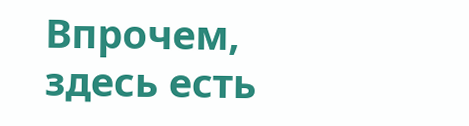Впрочем, здесь есть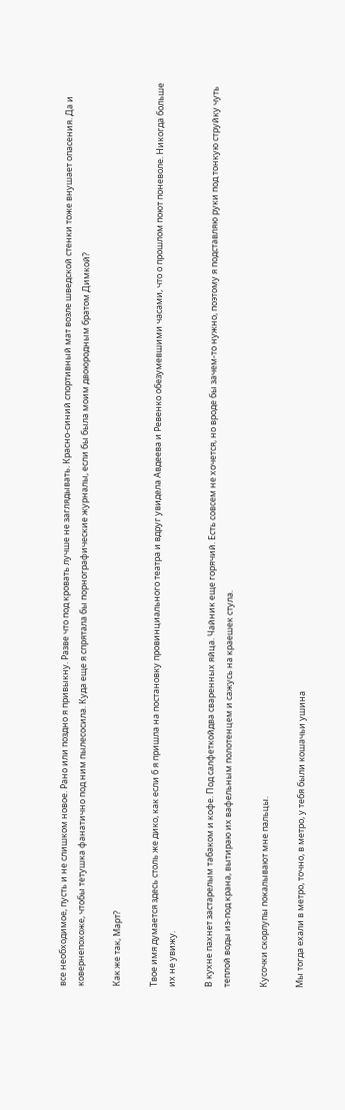все необходимое, пусть и не слишком новое. Рано или поздно я привыкну. Разве что под кровать лучше не заглядывать. Красно-синий спортивный мат возле шведской стенки тоже внушает опасения. Да и ковернепохоже, чтобы тетушка фанатично под ним пылесосила. Куда еще я спрятала бы порнографические журналы, если бы была моим двоюродным братом Димкой?

Как же так, Март?

Твое имя думается здесь столь же дико, как если б я пришла на постановку провинциального театра и вдруг увидела Авдеева и Ревенко обезумевшими часами, что о прошлом поют поневоле. Никогда больше их не увижу.

В кухне пахнет застарелым табаком и кофе. Под салфеткойдва сваренных яйца. Чайник еще горячий. Есть совсем не хочется, но вроде бы зачем-то нужно, поэтому я подставляю руки под тонкую струйку чуть теплой воды из-под крана, вытираю их вафельным полотенцем и сажусь на краешек стула.

Кусочки скорлупы покалывают мне пальцы.

Мы тогда ехали в метро, точно, в метро, у тебя были кошачьи ушина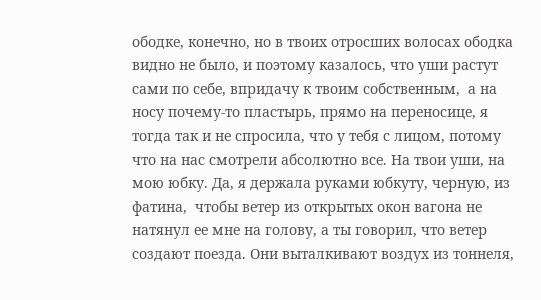ободке, конечно, но в твоих отросших волосах ободка видно не было, и поэтому казалось, что уши растут сами по себе, впридачу к твоим собственным,  а на носу почему-то пластырь, прямо на переносице, я тогда так и не спросила, что у тебя с лицом, потому что на нас смотрели абсолютно все. На твои уши, на мою юбку. Да, я держала руками юбкуту, черную, из фатина,  чтобы ветер из открытых окон вагона не натянул ее мне на голову, а ты говорил, что ветер создают поезда. Они выталкивают воздух из тоннеля,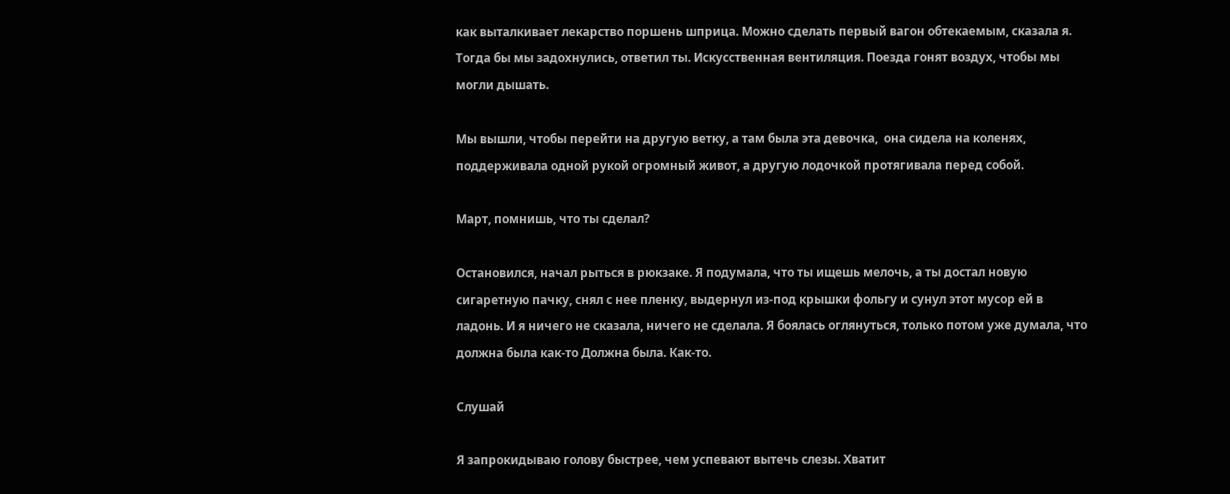как выталкивает лекарство поршень шприца. Можно сделать первый вагон обтекаемым, сказала я. Тогда бы мы задохнулись, ответил ты. Искусственная вентиляция. Поезда гонят воздух, чтобы мы могли дышать.

Мы вышли, чтобы перейти на другую ветку, а там была эта девочка,  она сидела на коленях, поддерживала одной рукой огромный живот, а другую лодочкой протягивала перед собой.

Март, помнишь, что ты сделал?

Остановился, начал рыться в рюкзаке. Я подумала, что ты ищешь мелочь, а ты достал новую сигаретную пачку, снял с нее пленку, выдернул из-под крышки фольгу и сунул этот мусор ей в ладонь. И я ничего не сказала, ничего не сделала. Я боялась оглянуться, только потом уже думала, что должна была как-то Должна была. Как-то.

Слушай

Я запрокидываю голову быстрее, чем успевают вытечь слезы. Хватит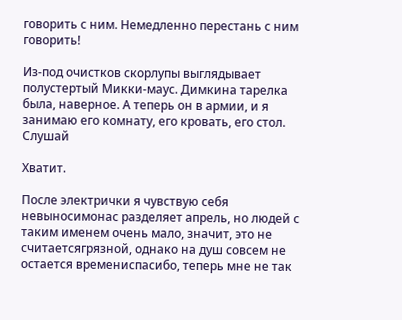говорить с ним. Немедленно перестань с ним говорить!

Из-под очистков скорлупы выглядывает полустертый Микки-маус. Димкина тарелка была, наверное. А теперь он в армии, и я занимаю его комнату, его кровать, его стол. Слушай

Хватит.

После электрички я чувствую себя невыносимонас разделяет апрель, но людей с таким именем очень мало, значит, это не считаетсягрязной, однако на душ совсем не остается времениспасибо, теперь мне не так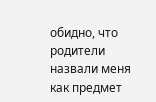обидно, что родители назвали меня как предмет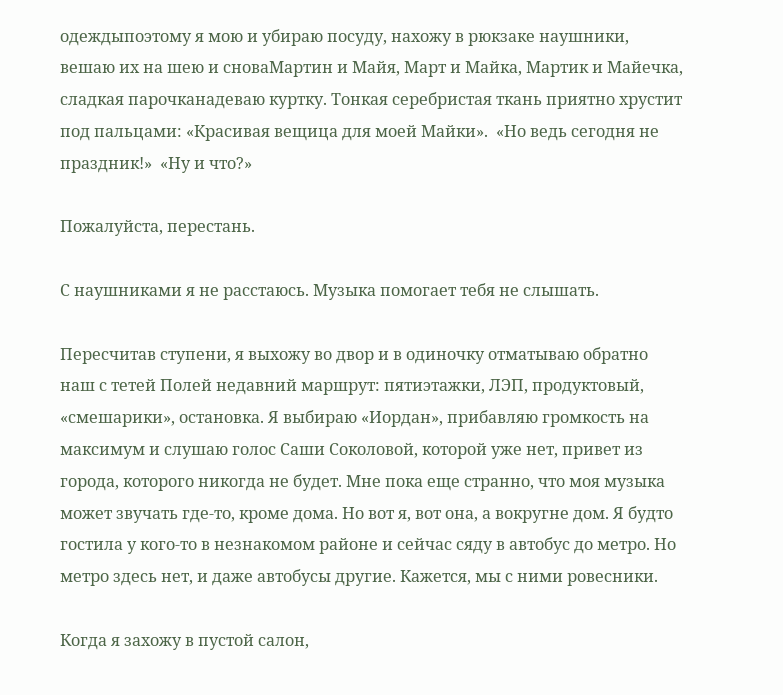одеждыпоэтому я мою и убираю посуду, нахожу в рюкзаке наушники, вешаю их на шею и сноваМартин и Майя, Март и Майка, Мартик и Майечка, сладкая парочканадеваю куртку. Тонкая серебристая ткань приятно хрустит под пальцами: «Красивая вещица для моей Майки».  «Но ведь сегодня не праздник!»  «Ну и что?»

Пожалуйста, перестань.

С наушниками я не расстаюсь. Музыка помогает тебя не слышать.

Пересчитав ступени, я выхожу во двор и в одиночку отматываю обратно наш с тетей Полей недавний маршрут: пятиэтажки, ЛЭП, продуктовый, «смешарики», остановка. Я выбираю «Иордан», прибавляю громкость на максимум и слушаю голос Саши Соколовой, которой уже нет, привет из города, которого никогда не будет. Мне пока еще странно, что моя музыка может звучать где-то, кроме дома. Но вот я, вот она, а вокругне дом. Я будто гостила у кого-то в незнакомом районе и сейчас сяду в автобус до метро. Но метро здесь нет, и даже автобусы другие. Кажется, мы с ними ровесники.

Когда я захожу в пустой салон,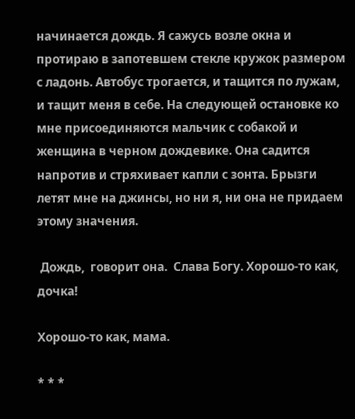начинается дождь. Я сажусь возле окна и протираю в запотевшем стекле кружок размером с ладонь. Автобус трогается, и тащится по лужам, и тащит меня в себе. На следующей остановке ко мне присоединяются мальчик с собакой и женщина в черном дождевике. Она садится напротив и стряхивает капли с зонта. Брызги летят мне на джинсы, но ни я, ни она не придаем этому значения.

 Дождь,  говорит она.  Слава Богу. Хорошо-то как, дочка!

Хорошо-то как, мама.

* * *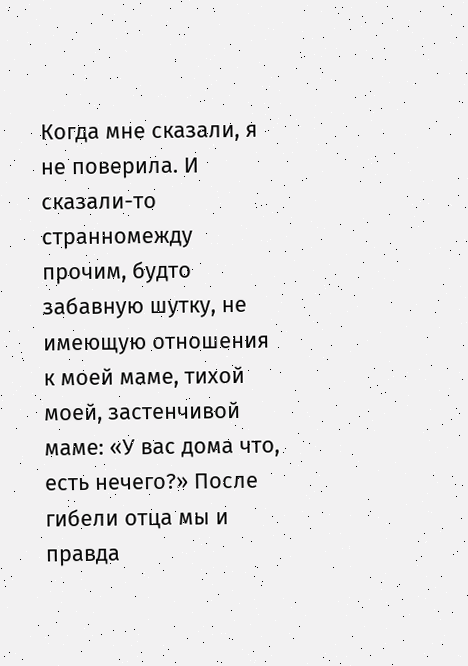Когда мне сказали, я не поверила. И сказали-то странномежду прочим, будто забавную шутку, не имеющую отношения к моей маме, тихой моей, застенчивой маме: «У вас дома что, есть нечего?» После гибели отца мы и правда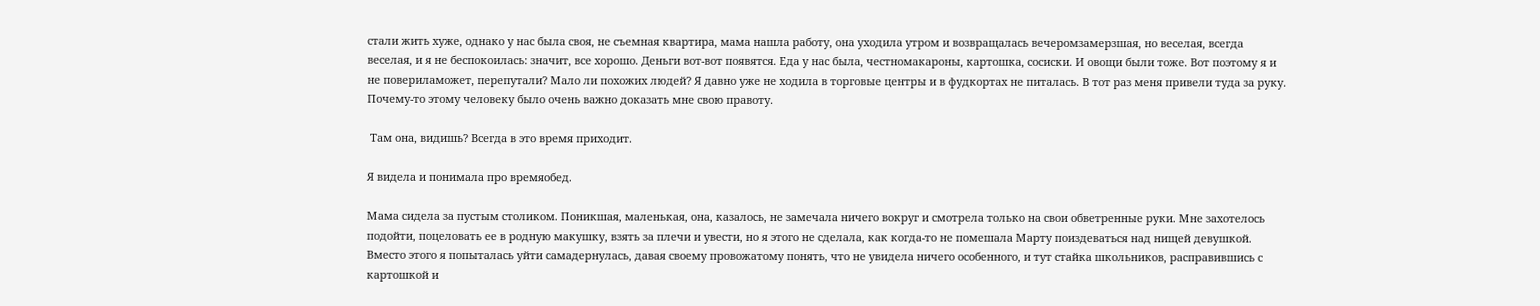стали жить хуже, однако у нас была своя, не съемная квартира, мама нашла работу, она уходила утром и возвращалась вечеромзамерзшая, но веселая, всегда веселая, и я не беспокоилась: значит, все хорошо. Деньги вот-вот появятся. Еда у нас была, честномакароны, картошка, сосиски. И овощи были тоже. Вот поэтому я и не повериламожет, перепутали? Мало ли похожих людей? Я давно уже не ходила в торговые центры и в фудкортах не питалась. В тот раз меня привели туда за руку. Почему-то этому человеку было очень важно доказать мне свою правоту.

 Там она, видишь? Всегда в это время приходит.

Я видела и понимала про времяобед.

Мама сидела за пустым столиком. Поникшая, маленькая, она, казалось, не замечала ничего вокруг и смотрела только на свои обветренные руки. Мне захотелось подойти, поцеловать ее в родную макушку, взять за плечи и увести, но я этого не сделала, как когда-то не помешала Марту поиздеваться над нищей девушкой. Вместо этого я попыталась уйти самадернулась, давая своему провожатому понять, что не увидела ничего особенного, и тут стайка школьников, расправившись с картошкой и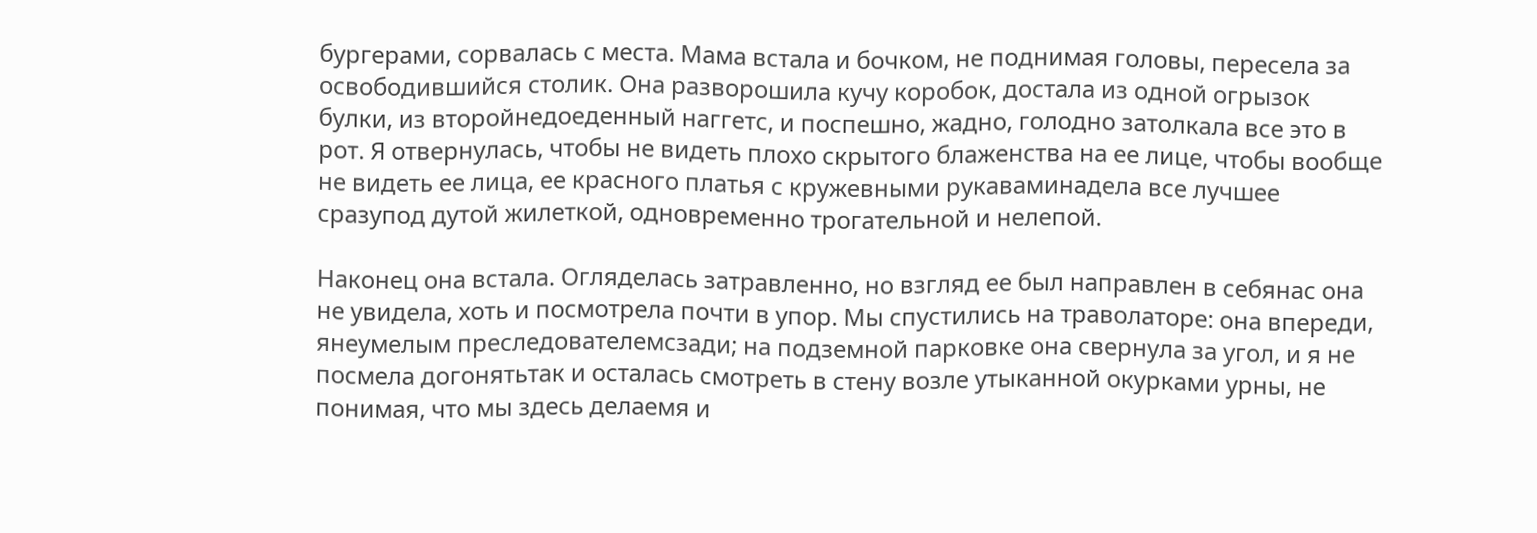бургерами, сорвалась с места. Мама встала и бочком, не поднимая головы, пересела за освободившийся столик. Она разворошила кучу коробок, достала из одной огрызок булки, из второйнедоеденный наггетс, и поспешно, жадно, голодно затолкала все это в рот. Я отвернулась, чтобы не видеть плохо скрытого блаженства на ее лице, чтобы вообще не видеть ее лица, ее красного платья с кружевными рукаваминадела все лучшее сразупод дутой жилеткой, одновременно трогательной и нелепой.

Наконец она встала. Огляделась затравленно, но взгляд ее был направлен в себянас она не увидела, хоть и посмотрела почти в упор. Мы спустились на траволаторе: она впереди, янеумелым преследователемсзади; на подземной парковке она свернула за угол, и я не посмела догонятьтак и осталась смотреть в стену возле утыканной окурками урны, не понимая, что мы здесь делаемя и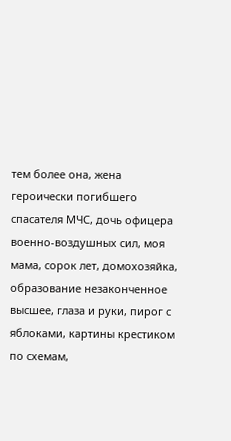тем более она, жена героически погибшего спасателя МЧС, дочь офицера военно-воздушных сил, моя мама, сорок лет, домохозяйка, образование незаконченное высшее, глаза и руки, пирог с яблоками, картины крестиком по схемам,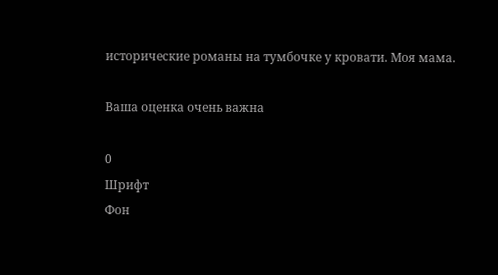исторические романы на тумбочке у кровати. Моя мама.

Ваша оценка очень важна

0
Шрифт
Фон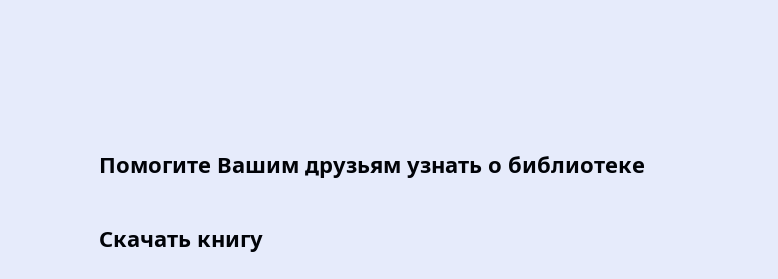Помогите Вашим друзьям узнать о библиотеке

Скачать книгу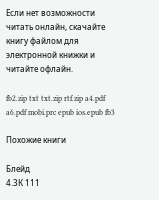Если нет возможности читать онлайн, скачайте книгу файлом для электронной книжки и читайте офлайн.

fb2.zip txt txt.zip rtf.zip a4.pdf a6.pdf mobi.prc epub ios.epub fb3

Похожие книги

Блейд
4.3К 111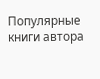Популярные книги автора